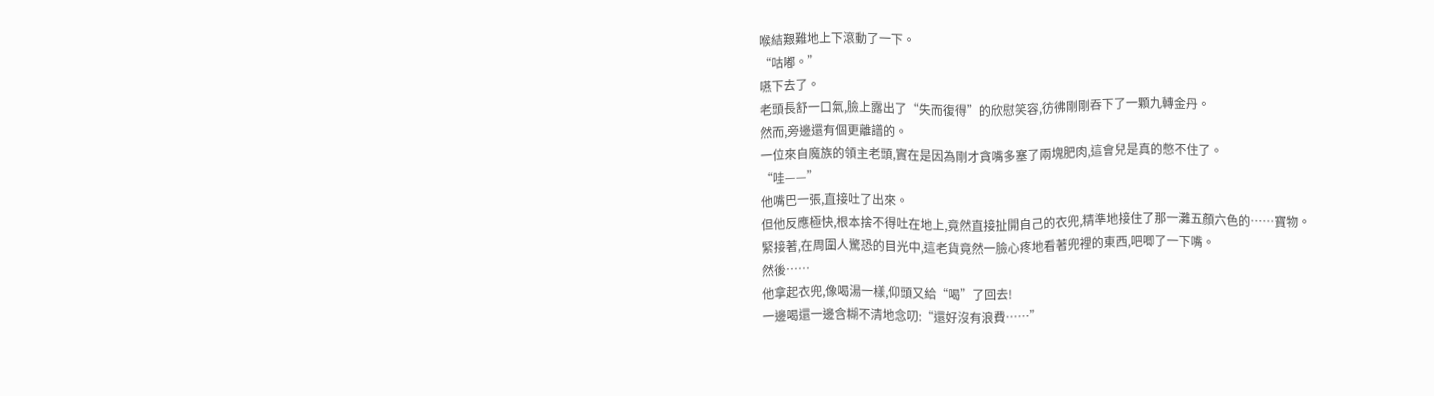喉結艱難地上下滾動了一下。
“咕嘟。”
嚥下去了。
老頭長舒一口氣,臉上露出了“失而復得”的欣慰笑容,彷彿剛剛吞下了一顆九轉金丹。
然而,旁邊還有個更離譜的。
一位來自魔族的領主老頭,實在是因為剛才貪嘴多塞了兩塊肥肉,這會兒是真的憋不住了。
“哇——”
他嘴巴一張,直接吐了出來。
但他反應極快,根本捨不得吐在地上,竟然直接扯開自己的衣兜,精準地接住了那一灘五顏六色的……寶物。
緊接著,在周圍人驚恐的目光中,這老貨竟然一臉心疼地看著兜裡的東西,吧唧了一下嘴。
然後……
他拿起衣兜,像喝湯一樣,仰頭又給“喝”了回去!
一邊喝還一邊含糊不清地念叨:“還好沒有浪費……”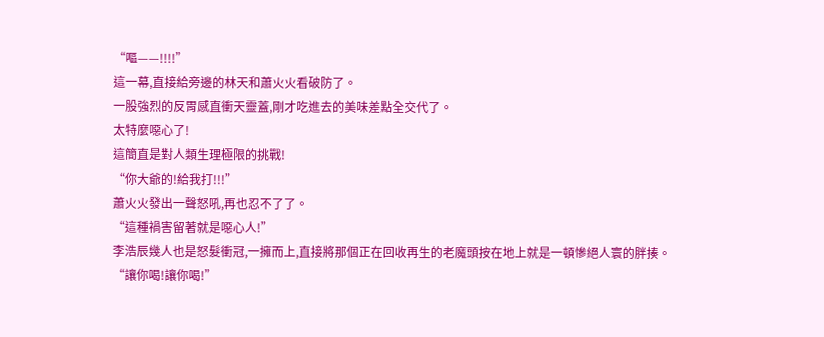“嘔——!!!!”
這一幕,直接給旁邊的林天和蕭火火看破防了。
一股強烈的反胃感直衝天靈蓋,剛才吃進去的美味差點全交代了。
太特麼噁心了!
這簡直是對人類生理極限的挑戰!
“你大爺的!給我打!!!”
蕭火火發出一聲怒吼,再也忍不了了。
“這種禍害留著就是噁心人!”
李浩辰幾人也是怒髮衝冠,一擁而上,直接將那個正在回收再生的老魔頭按在地上就是一頓慘絕人寰的胖揍。
“讓你喝!讓你喝!”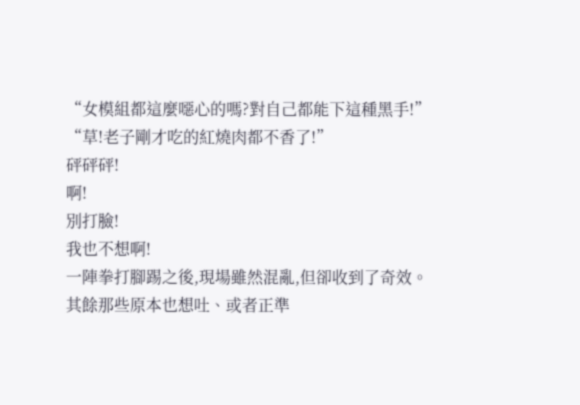“女模組都這麼噁心的嗎?對自己都能下這種黑手!”
“草!老子剛才吃的紅燒肉都不香了!”
砰砰砰!
啊!
別打臉!
我也不想啊!
一陣拳打腳踢之後,現場雖然混亂,但卻收到了奇效。
其餘那些原本也想吐、或者正準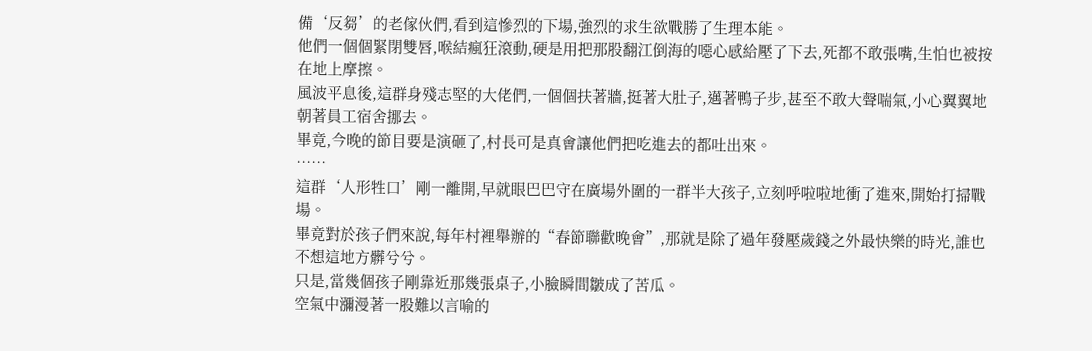備‘反芻’的老傢伙們,看到這慘烈的下場,強烈的求生欲戰勝了生理本能。
他們一個個緊閉雙唇,喉結瘋狂滾動,硬是用把那股翻江倒海的噁心感給壓了下去,死都不敢張嘴,生怕也被按在地上摩擦。
風波平息後,這群身殘志堅的大佬們,一個個扶著牆,挺著大肚子,邁著鴨子步,甚至不敢大聲喘氣,小心翼翼地朝著員工宿舍挪去。
畢竟,今晚的節目要是演砸了,村長可是真會讓他們把吃進去的都吐出來。
……
這群‘人形牲口’剛一離開,早就眼巴巴守在廣場外圍的一群半大孩子,立刻呼啦啦地衝了進來,開始打掃戰場。
畢竟對於孩子們來說,每年村裡舉辦的“春節聯歡晚會”,那就是除了過年發壓歲錢之外最快樂的時光,誰也不想這地方髒兮兮。
只是,當幾個孩子剛靠近那幾張桌子,小臉瞬間皺成了苦瓜。
空氣中瀰漫著一股難以言喻的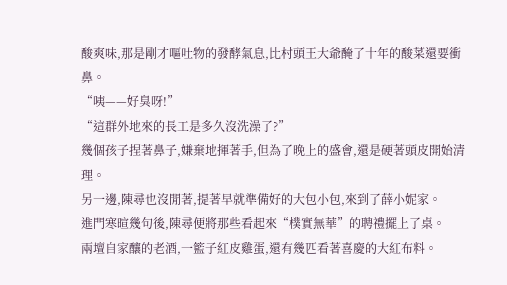酸爽味,那是剛才嘔吐物的發酵氣息,比村頭王大爺醃了十年的酸菜還要衝鼻。
“咦——好臭呀!”
“這群外地來的長工是多久沒洗澡了?”
幾個孩子捏著鼻子,嫌棄地揮著手,但為了晚上的盛會,還是硬著頭皮開始清理。
另一邊,陳尋也沒閒著,提著早就準備好的大包小包,來到了薛小妮家。
進門寒暄幾句後,陳尋便將那些看起來“樸實無華”的聘禮擺上了桌。
兩壇自家釀的老酒,一籃子紅皮雞蛋,還有幾匹看著喜慶的大紅布料。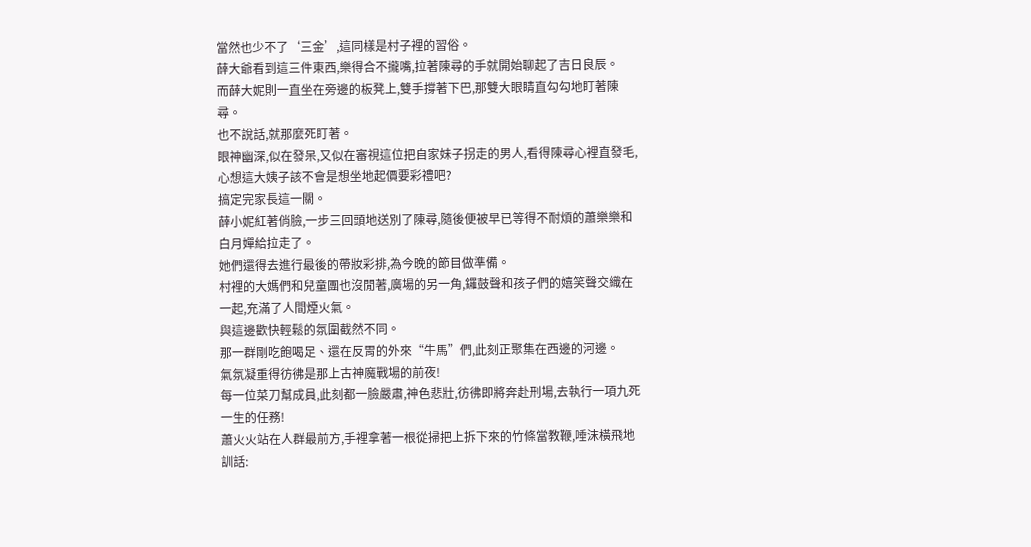當然也少不了‘三金’,這同樣是村子裡的習俗。
薛大爺看到這三件東西,樂得合不攏嘴,拉著陳尋的手就開始聊起了吉日良辰。
而薛大妮則一直坐在旁邊的板凳上,雙手撐著下巴,那雙大眼睛直勾勾地盯著陳尋。
也不說話,就那麼死盯著。
眼神幽深,似在發呆,又似在審視這位把自家妹子拐走的男人,看得陳尋心裡直發毛,心想這大姨子該不會是想坐地起價要彩禮吧?
搞定完家長這一關。
薛小妮紅著俏臉,一步三回頭地送別了陳尋,隨後便被早已等得不耐煩的蕭樂樂和白月嬋給拉走了。
她們還得去進行最後的帶妝彩排,為今晚的節目做準備。
村裡的大媽們和兒童團也沒閒著,廣場的另一角,鑼鼓聲和孩子們的嬉笑聲交織在一起,充滿了人間煙火氣。
與這邊歡快輕鬆的氛圍截然不同。
那一群剛吃飽喝足、還在反胃的外來“牛馬”們,此刻正聚集在西邊的河邊。
氣氛凝重得彷彿是那上古神魔戰場的前夜!
每一位菜刀幫成員,此刻都一臉嚴肅,神色悲壯,彷彿即將奔赴刑場,去執行一項九死一生的任務!
蕭火火站在人群最前方,手裡拿著一根從掃把上拆下來的竹條當教鞭,唾沫橫飛地訓話: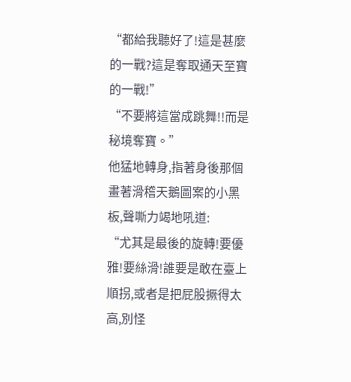“都給我聽好了!這是甚麼的一戰?這是奪取通天至寶的一戰!”
“不要將這當成跳舞!!而是秘境奪寶。”
他猛地轉身,指著身後那個畫著滑稽天鵝圖案的小黑板,聲嘶力竭地吼道:
“尤其是最後的旋轉!要優雅!要絲滑!誰要是敢在臺上順拐,或者是把屁股撅得太高,別怪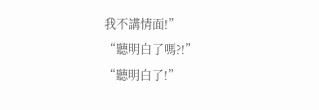我不講情面!”
“聽明白了嗎?!”
“聽明白了!”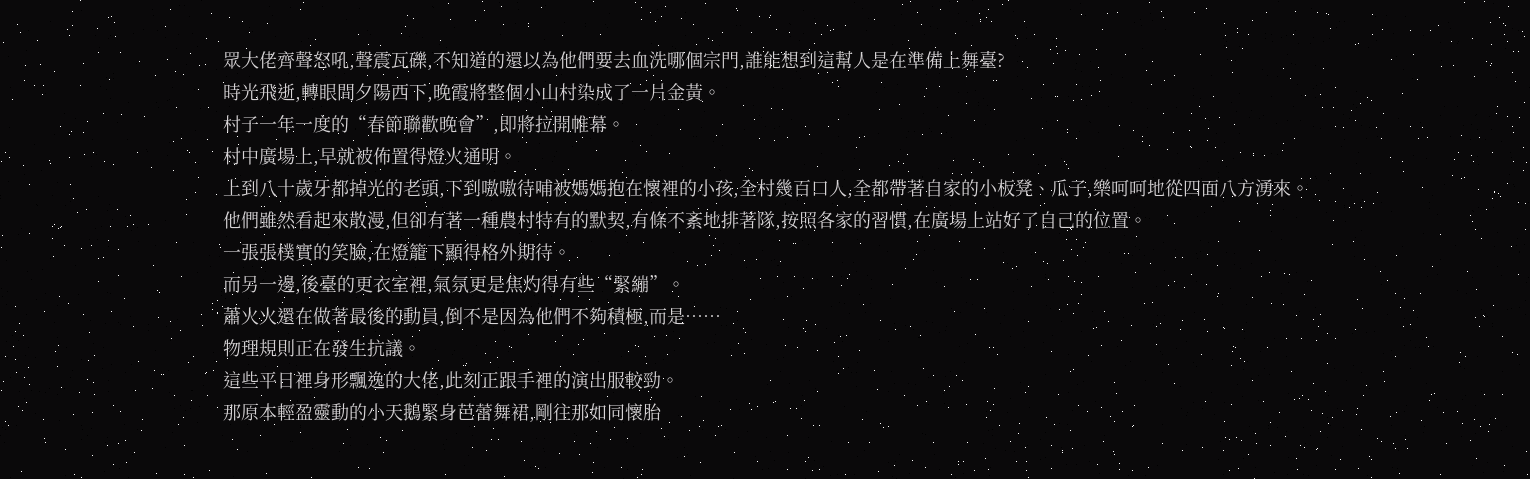眾大佬齊聲怒吼,聲震瓦礫,不知道的還以為他們要去血洗哪個宗門,誰能想到這幫人是在準備上舞臺?
時光飛逝,轉眼間夕陽西下,晚霞將整個小山村染成了一片金黃。
村子一年一度的“春節聯歡晚會”,即將拉開帷幕。
村中廣場上,早就被佈置得燈火通明。
上到八十歲牙都掉光的老頭,下到嗷嗷待哺被媽媽抱在懷裡的小孩,全村幾百口人,全都帶著自家的小板凳、瓜子,樂呵呵地從四面八方湧來。
他們雖然看起來散漫,但卻有著一種農村特有的默契,有條不紊地排著隊,按照各家的習慣,在廣場上站好了自己的位置。
一張張樸實的笑臉,在燈籠下顯得格外期待。
而另一邊,後臺的更衣室裡,氣氛更是焦灼得有些“緊繃”。
蕭火火還在做著最後的動員,倒不是因為他們不夠積極,而是……
物理規則正在發生抗議。
這些平日裡身形飄逸的大佬,此刻正跟手裡的演出服較勁。
那原本輕盈靈動的小天鵝緊身芭蕾舞裙,剛往那如同懷胎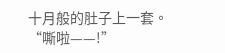十月般的肚子上一套。
“嘶啦——!”